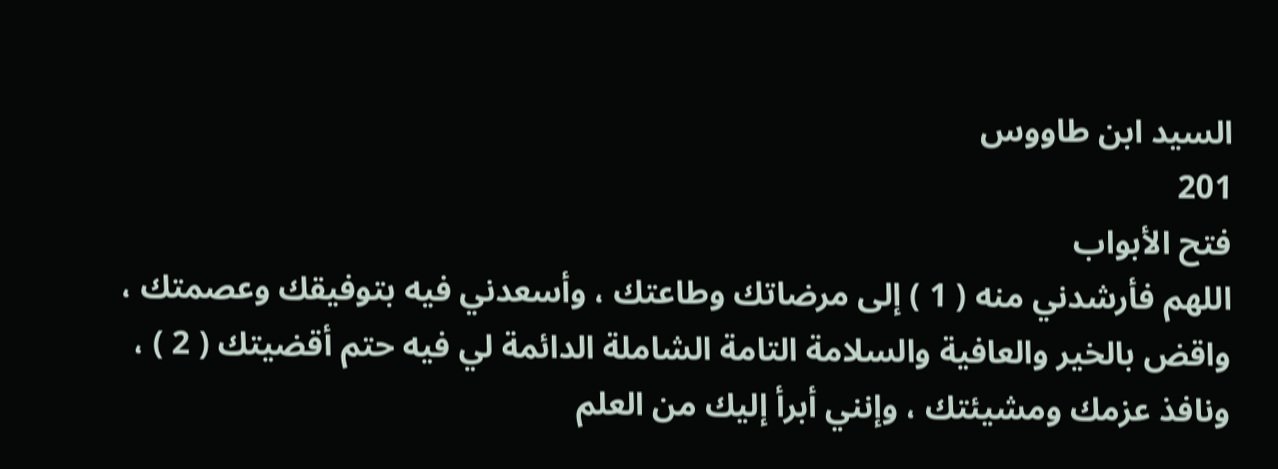السيد ابن طاووس
201
فتح الأبواب
اللهم فأرشدني منه ( 1 ) إلى مرضاتك وطاعتك ، وأسعدني فيه بتوفيقك وعصمتك ، واقض بالخير والعافية والسلامة التامة الشاملة الدائمة لي فيه حتم أقضيتك ( 2 ) ، ونافذ عزمك ومشيئتك ، وإنني أبرأ إليك من العلم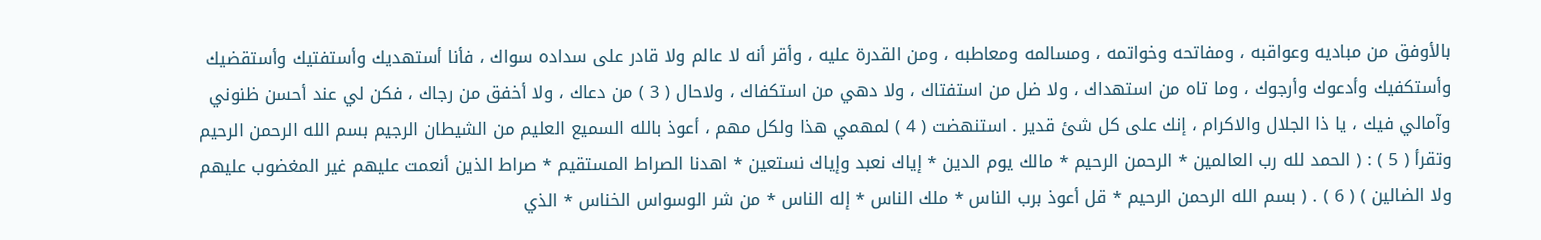بالأوفق من مباديه وعواقبه ، ومفاتحه وخواتمه ، ومسالمه ومعاطبه ، ومن القدرة عليه ، وأقر أنه لا عالم ولا قادر على سداده سواك ، فأنا أستهديك وأستفتيك وأستقضيك وأستكفيك وأدعوك وأرجوك ، وما تاه من استهداك ، ولا ضل من استفتاك ، ولا دهي من استكفاك ، ولاحال ( 3 ) من دعاك ، ولا أخفق من رجاك ، فكن لي عند أحسن ظنوني وآمالي فيك ، يا ذا الجلال والاكرام ، إنك على كل شئ قدير . استنهضت ( 4 ) لمهمي هذا ولكل مهم ، أعوذ بالله السميع العليم من الشيطان الرجيم بسم الله الرحمن الرحيم وتقرأ ( 5 ) : ( الحمد لله رب العالمين * الرحمن الرحيم * مالك يوم الدين * إياك نعبد وإياك نستعين * اهدنا الصراط المستقيم * صراط الذين أنعمت عليهم غير المغضوب عليهم ولا الضالين ) ( 6 ) . ( بسم الله الرحمن الرحيم * قل أعوذ برب الناس * ملك الناس * إله الناس * من شر الوسواس الخناس * الذي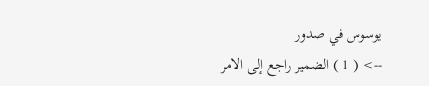يوسوس في صدور
--> ( 1 ) الضمير راجع إلى الامر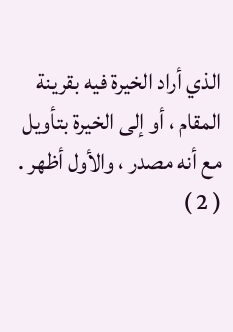الذي أراد الخيرة فيه بقرينة المقام ، أو إلى الخيرة بتأويل مع أنه مصدر ، والأول أظهر . ( 2 )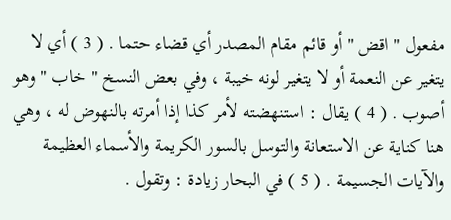مفعول " اقض " أو قائم مقام المصدر أي قضاء حتما . ( 3 ) أي لا يتغير عن النعمة أو لا يتغير لونه خيبة ، وفي بعض النسخ " خاب " وهو أصوب . ( 4 ) يقال : استنهضته لأمر كذا إذا أمرته بالنهوض له ، وهي هنا كناية عن الاستعانة والتوسل بالسور الكريمة والأسماء العظيمة والآيات الجسيمة . ( 5 ) في البحار زيادة : وتقول .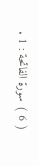( 6 ) سورة الفاتحة : 1 .